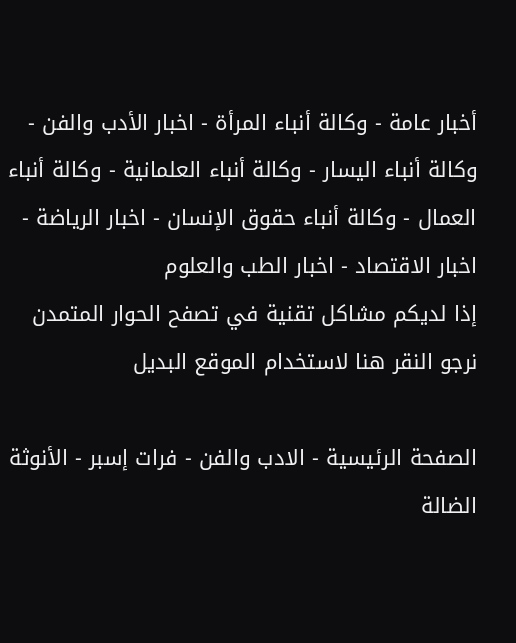أخبار عامة - وكالة أنباء المرأة - اخبار الأدب والفن - وكالة أنباء اليسار - وكالة أنباء العلمانية - وكالة أنباء العمال - وكالة أنباء حقوق الإنسان - اخبار الرياضة - اخبار الاقتصاد - اخبار الطب والعلوم
إذا لديكم مشاكل تقنية في تصفح الحوار المتمدن نرجو النقر هنا لاستخدام الموقع البديل

الصفحة الرئيسية - الادب والفن - فرات إسبر - الأنوثة الضالة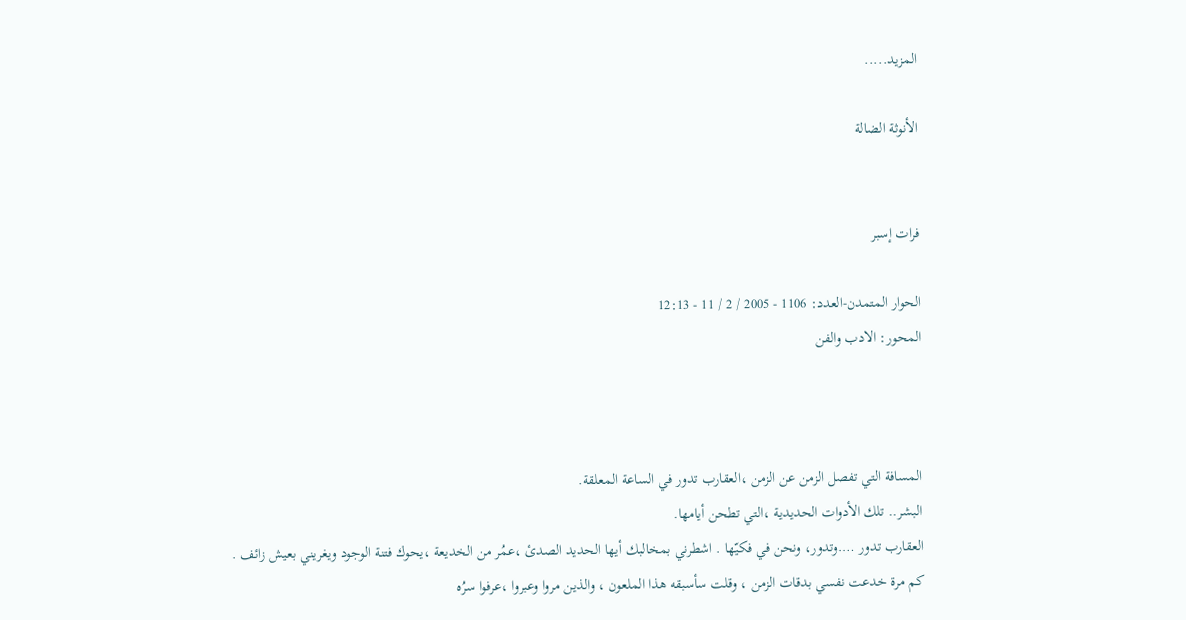المزيد.....

الأنوثة الضالة


فرات إسبر

الحوار المتمدن-العدد: 1106 - 2005 / 2 / 11 - 12:13
المحور: الادب والفن



المسافة التي تفصل الزمن عن الزمن ،العقارب تدور في الساعة المعلقة.
البشر.. تلك الأدوات الحديدية ،التي تطحن أيامها.
العقارب تدور ….وتدور، ونحن في فكيّها . اشطرني بمخالبك أيها الحديد الصدئ ،عمُر من الخديعة ،يحوك فتنة الوجود ويغريني بعيش زائف .
كم مرة خدعت نفسي بدقات الزمن ، وقلت سأسبقه هذا الملعون ، والذين مروا وعبروا ،عرفوا سرُه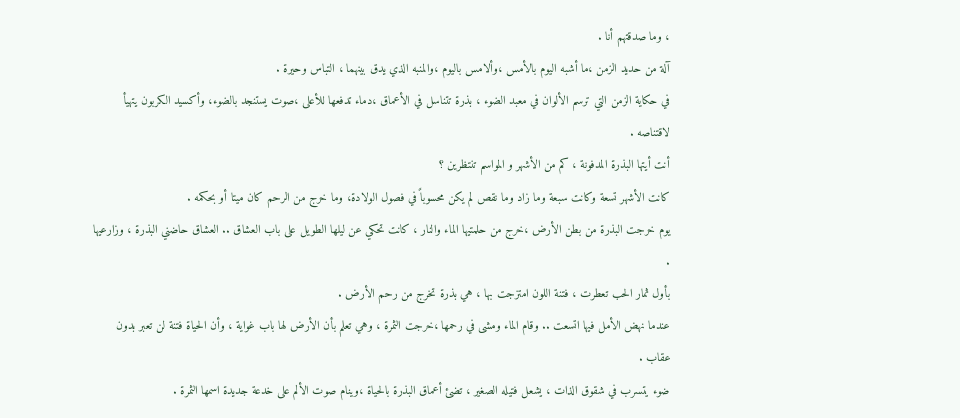، وما صدقتهم أنا .
آلة من حديد الزمن ،ما أشبه اليوم بالأمس ،وألامس باليوم ،والمنبه الذي يدق بينهما ، التباس وحيرة .
في حكاية الزمن التي ترسم الألوان في معبد الضوء ، بذرة تتناسل في الأعماق ،دماء تدفعها للأعلى ،صوت يستنجد بالضوء، وأكسيد الكربون يتهيأ لاقتناصه .
أنت أيتها البذرة المدفونة ، كم من الأشهر و المواسم تنتظرين ؟
كانت الأشهر تسعة وكانت سبعة وما زاد وما نقص لم يكن محسوباً في فصول الولادة، وما خرج من الرحم كان ميتا أو بحكمه .
يوم خرجت البذرة من بطن الأرض ،خرج من حلمتيها الماء والنار ، كانت تحكي عن ليلها الطويل على باب العشاق .. العشاق حاضني البذرة ، وزارعيها .
بأول ثمار الحب تعطرت ، فتنة اللون امتزجت بها ، هي بذرة تخرج من رحم الأرض .
عندما نهض الأمل فيها اتسعت .. وقام الماء ومشى في رحمها ،خرجت الثمرة ، وهي تعلم بأن الأرض لها باب غواية ، وأن الحياة فتنة لن تعبر بدون عقاب .
ضوء يتسرب في شقوق الذات ، يشعل فتيله الصغير ، تضئ أعماق البذرة بالحياة ،وينام صوت الألم على خدعة جديدة اسمها الثمرة .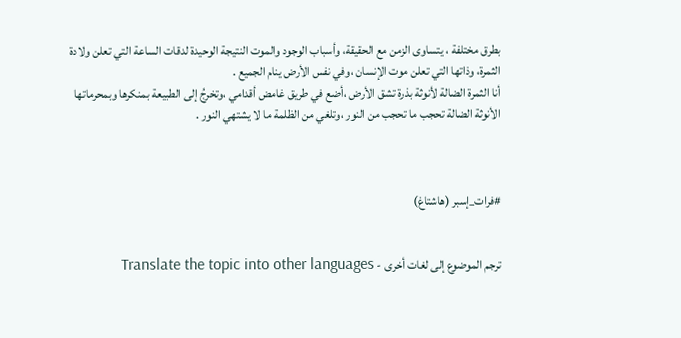بطرق مختلفة ، يتساوى الزمن مع الحقيقة، وأسباب الوجود والموت النتيجة الوحيدة لدقات الساعة التي تعلن ولادة الثمرة، وذاتها التي تعلن موت الإنسان ،وفي نفس الأرض ينام الجميع .
أنا الثمرة الضالة لأنوثة بذرة تشق الأرض ،أضع في طريق غامض أقدامي ،وتخرجُ إلى الطبيعة بمنكرها وبمحرماتها
الأنوثة الضالة تحجب ما تحجب من النور ،وتلغي من الظلمة ما لا يشتهي النور .



#فرات_إسبر (هاشتاغ)


ترجم الموضوع إلى لغات أخرى - Translate the topic into other languages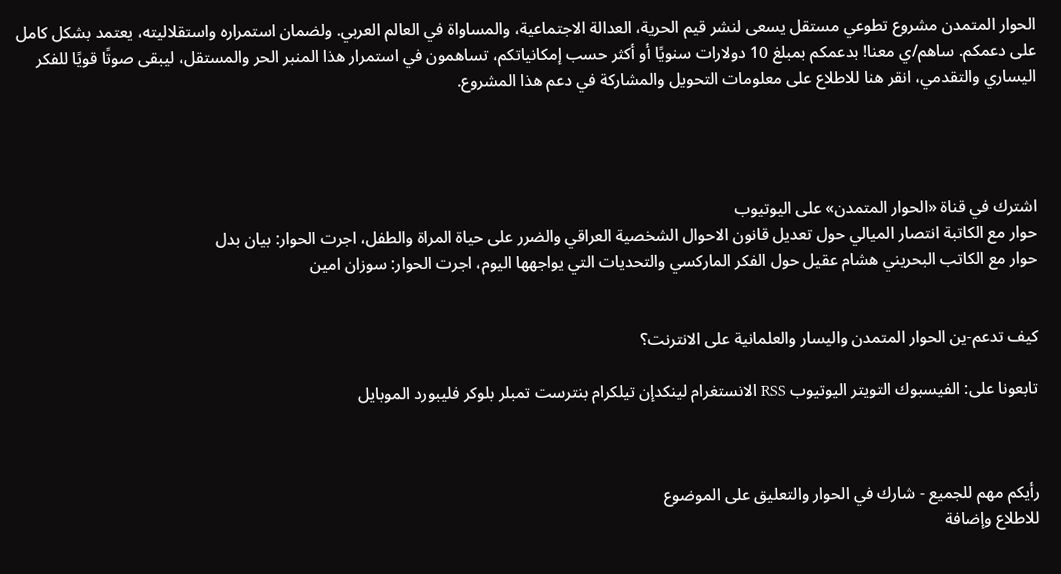الحوار المتمدن مشروع تطوعي مستقل يسعى لنشر قيم الحرية، العدالة الاجتماعية، والمساواة في العالم العربي. ولضمان استمراره واستقلاليته، يعتمد بشكل كامل على دعمكم. ساهم/ي معنا! بدعمكم بمبلغ 10 دولارات سنويًا أو أكثر حسب إمكانياتكم، تساهمون في استمرار هذا المنبر الحر والمستقل، ليبقى صوتًا قويًا للفكر اليساري والتقدمي، انقر هنا للاطلاع على معلومات التحويل والمشاركة في دعم هذا المشروع.




اشترك في قناة «الحوار المتمدن» على اليوتيوب
حوار مع الكاتبة انتصار الميالي حول تعديل قانون الاحوال الشخصية العراقي والضرر على حياة المراة والطفل، اجرت الحوار: بيان بدل
حوار مع الكاتب البحريني هشام عقيل حول الفكر الماركسي والتحديات التي يواجهها اليوم، اجرت الحوار: سوزان امين


كيف تدعم-ين الحوار المتمدن واليسار والعلمانية على الانترنت؟

تابعونا على: الفيسبوك التويتر اليوتيوب RSS الانستغرام لينكدإن تيلكرام بنترست تمبلر بلوكر فليبورد الموبايل



رأيكم مهم للجميع - شارك في الحوار والتعليق على الموضوع
للاطلاع وإضافة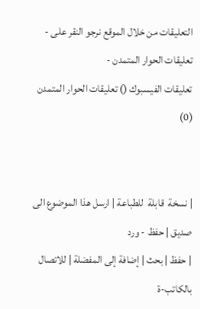التعليقات من خلال الموقع نرجو النقر على - تعليقات الحوار المتمدن -
تعليقات الفيسبوك () تعليقات الحوار المتمدن (0)


| نسخة  قابلة  للطباعة | ارسل هذا الموضوع الى صديق | حفظ - ورد
| حفظ | بحث | إضافة إلى المفضلة | للاتصال بالكاتب-ة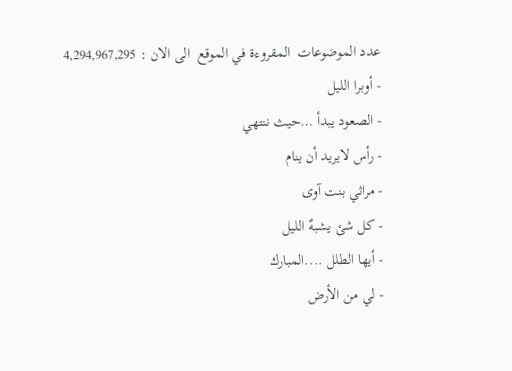عدد الموضوعات  المقروءة في الموقع  الى الان : 4,294,967,295
- أوبرا الليل
- الصعود يبدأ …حيث ننتهي
- رأس لايريد أن ينام
- مراثي بنت آوى
- كل شئ يشبهٌ الليل
- أيها الطلل ....المبارك
- لي من الأرض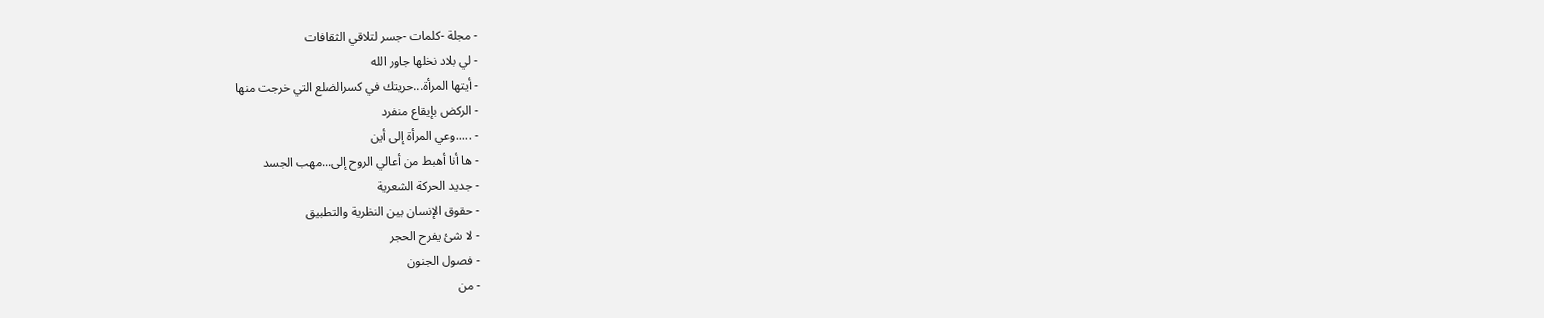- مجلة -كلمات -جسر لتلاقي الثقافات
- لي بلاد نخلها جاور الله
- أيتها المرأة...حريتك في كسرالضلع التي خرجت منها
- الركض بإيقاع منفرد
- .....وعي المرأة إلى أين
- ها أنا أهبط من أعالي الروح إلى...مهب الجسد
- جديد الحركة الشعرية
- حقوق الإنسان بين النظرية والتطبيق
- لا شئ يفرح الحجر
- فصول الجنون
- من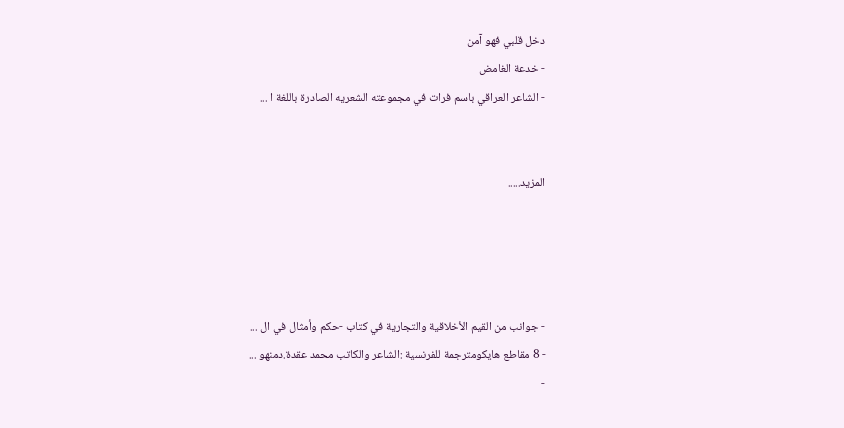دخل قلبي فهو آمن
- خدعة الغامض
- الشاعر العراقي باسم فرات في مجموعته الشعريه الصادرة باللغة ا ...


المزيد.....




- جوانب من القيم الأخلاقية والتجارية في كتاب -حكم وأمثال في ال ...
- 8 مقاطع هايكومترجمة للفرنسية :الشاعر والكاتب محمد عقدة.دمنهو ...
-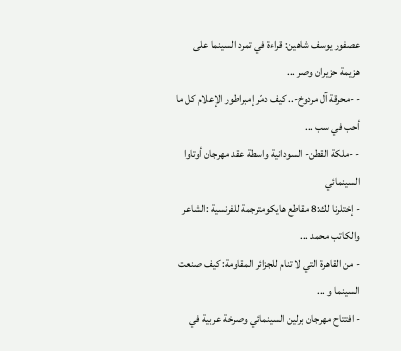عصفور يوسف شاهين: قراءة في تمرد السينما على هزيمة حزيران وصر ...
- -محرقة آل مردوخ-.. كيف دمّر إمبراطور الإعلام كل ما أحب في سب ...
- -ملكة القطن- السودانية واسطة عقد مهرجان أوتاوا السينمائي
- إختلرنا لك:8 مقاطع هايكومترجمة للفرنسية :الشاعر والكاتب محمد ...
- من القاهرة التي لا تنام للجزائر المقاومة: كيف صنعت السينما و ...
- افتتاح مهرجان برلين السينمائي وصرخة عربية في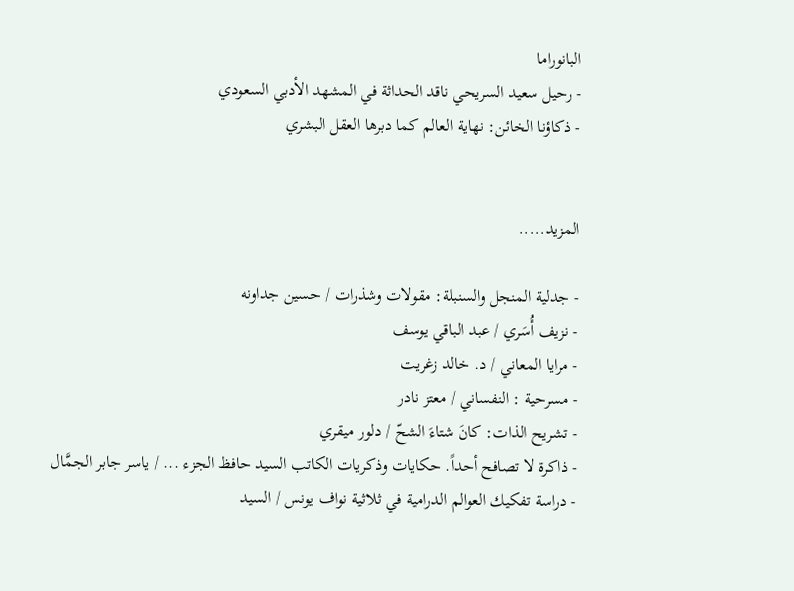البانوراما
- رحيل سعيد السريحي ناقد الحداثة في المشهد الأدبي السعودي
- ذكاؤنا الخائن: نهاية العالم كما دبرها العقل البشري


المزيد.....

- جدلية المنجل والسنبلة: مقولات وشذرات / حسين جداونه
- نزيف أُسَري / عبد الباقي يوسف
- مرايا المعاني / د. خالد زغريت
- مسرحية : النفساني / معتز نادر
- تشريح الذات: كانَ شتاءَ الشحّ / دلور ميقري
- ذاكرة لا تصافح أحداً. حكايات وذكريات الكاتب السيد حافظ الجزء ... / ياسر جابر الجمَّال
- دراسة تفكيك العوالم الدرامية في ثلاثية نواف يونس / السيد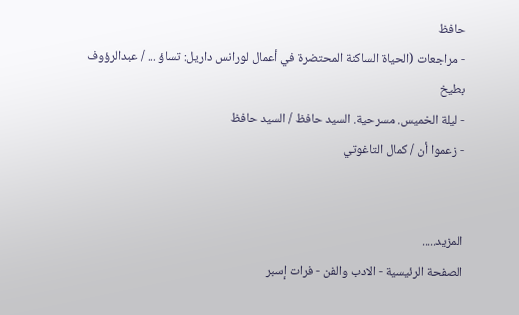حافظ
- مراجعات (الحياة الساكنة المحتضرة في أعمال لورانس داريل: تساؤ ... / عبدالرؤوف بطيخ
- ليلة الخميس. مسرحية. السيد حافظ / السيد حافظ
- زعموا أن / كمال التاغوتي


المزيد.....
الصفحة الرئيسية - الادب والفن - فرات إسبر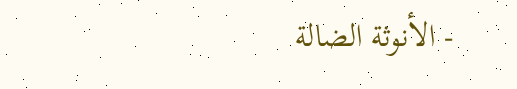- الأنوثة الضالة